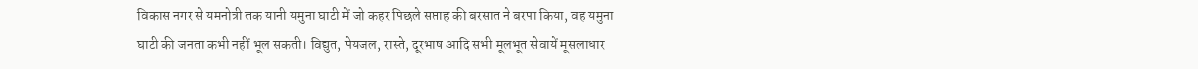विकास नगर से यमनोत्री तक यानी यमुना घाटी में जो कहर पिछले सप्ताह की बरसात ने बरपा किया, वह यमुना घाटी की जनता कभी नहीं भूल सकती। विद्युत, पेयजल, रास्ते, दूरभाष आदि सभी मूलभूत सेवायें मूसलाधार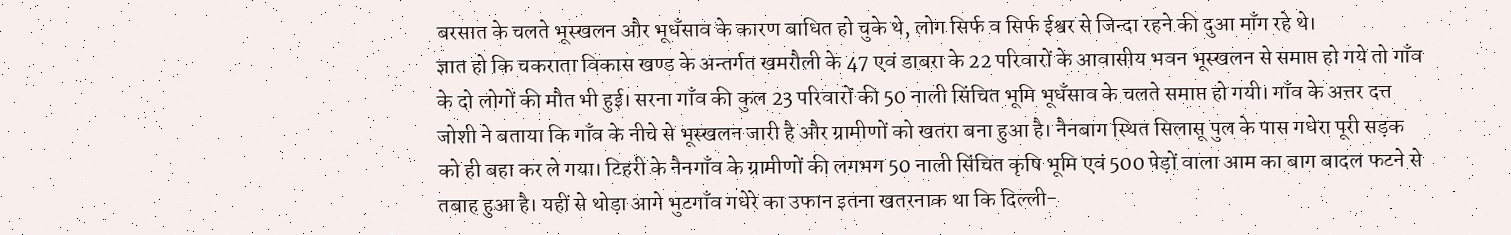बरसात के चलते भूस्खलन और भूधँसाव के कारण बाधित हो चुके थे, लोग सिर्फ व सिर्फ ईश्वर से जिन्दा रहने की दुआ माँग रहे थे।
ज्ञात हो कि चकराता विकास खण्ड के अन्तर्गत खमरौली के 47 एवं डाबरा के 22 परिवारों के आवासीय भवन भूस्खलन से समाप्त हो गये तो गाँव के दो लोगों की मौत भी हुई। सरना गाँव की कुल 23 परिवारों की 50 नाली सिंचित भूमि भूधँसाव के चलते समाप्त हो गयी। गाँव के अत्तर दत्त जोशी ने बताया कि गाँव के नीचे से भूस्खलन जारी है और ग्रामीणों को खतरा बना हुआ है। नैनबाग स्थित सिलासू पुल के पास गधेरा पूरी सड़क को ही बहा कर ले गया। टिहरी के नैनगाँव के ग्रामीणों की लगभग 50 नाली सिंचित कृषि भूमि एवं 500 पेड़ों वाला आम का बाग बादल फटने से तबाह हुआ है। यहीं से थोड़ा आगे भुटगाँव गधेरे का उफान इतना खतरनाक था कि दिल्ली-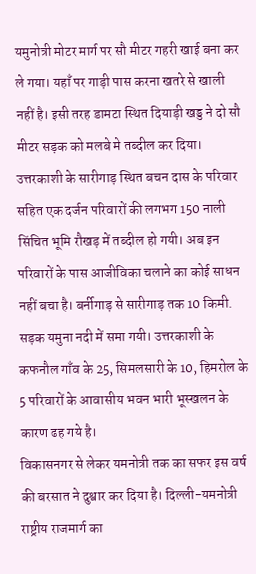यमुनोत्री मोटर मार्ग पर सौ मीटर गहरी खाई बना कर ले गया। यहाँ पर गाड़ी पास करना खतरे से खाली नहीं है। इसी तरह डामटा स्थित दियाड़ी खड्ड ने दो सौ मीटर सड़क को मलबे मे तब्दील कर दिया। उत्तरकाशी के सारीगाड़ स्थित बचन दास के परिवार सहित एक दर्जन परिवारों की लगभग 150 नाली सिंचित भूमि रौखड़ में तब्दील हो गयी। अब इन परिवारों के पास आजीविका चलाने का कोई साधन नहीं बचा है। बर्नीगाड़ से सारीगाड़ तक 10 किमी. सड़क यमुना नदी में समा गयी। उत्तरकाशी के कफनौल गाँव के 25, सिमलसारी के 10, हिमरोल के 5 परिवारों के आवासीय भवन भारी भूस्खलन के कारण ढह गये है।
विकासनगर से लेकर यमनोत्री तक का सफर इस वर्ष की बरसात ने दुश्वार कर दिया है। दिल्ली-यमनोत्री राष्ट्रीय राजमार्ग का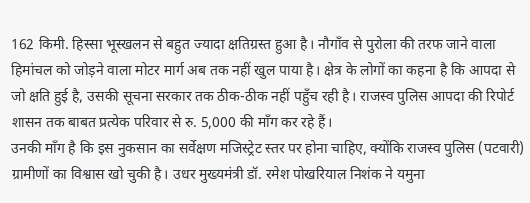162 किमी. हिस्सा भूस्खलन से बहुत ज्यादा क्षतिग्रस्त हुआ है। नौगाँव से पुरोला की तरफ जाने वाला हिमांचल को जोड़ने वाला मोटर मार्ग अब तक नहीं खुल पाया है। क्षेत्र के लोगों का कहना है कि आपदा से जो क्षति हुई है, उसकी सूचना सरकार तक ठीक-ठीक नहीं पहुँच रही है। राजस्व पुलिस आपदा की रिपोर्ट शासन तक बाबत प्रत्येक परिवार से रु. 5,000 की माँग कर रहे हैं।
उनकी माँग है कि इस नुकसान का सर्वेक्षण मजिस्ट्रेट स्तर पर होना चाहिए, क्योंकि राजस्व पुलिस (पटवारी) ग्रामीणों का विश्वास खो चुकी है। उधर मुख्यमंत्री डॉ. रमेश पोखरियाल निशंक ने यमुना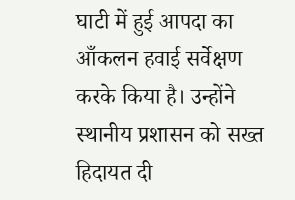घाटी में हुई आपदा का आँकलन हवाई सर्वेक्षण करके किया है। उन्होंने स्थानीय प्रशासन को सख्त हिदायत दी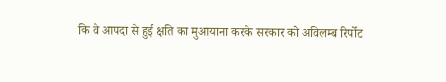कि वे आपदा से हुई क्षति का मुआयाना करके सरकार को अविलम्ब रिर्पोट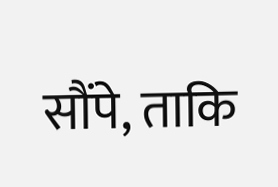सौंपे, ताकि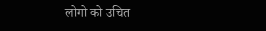लोगो को उचित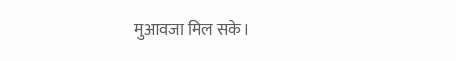मुआवजा मिल सके।